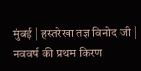मुंबई | हस्तरेखा तज्ञ विनोद जी | नववर्ष की प्रथम किरण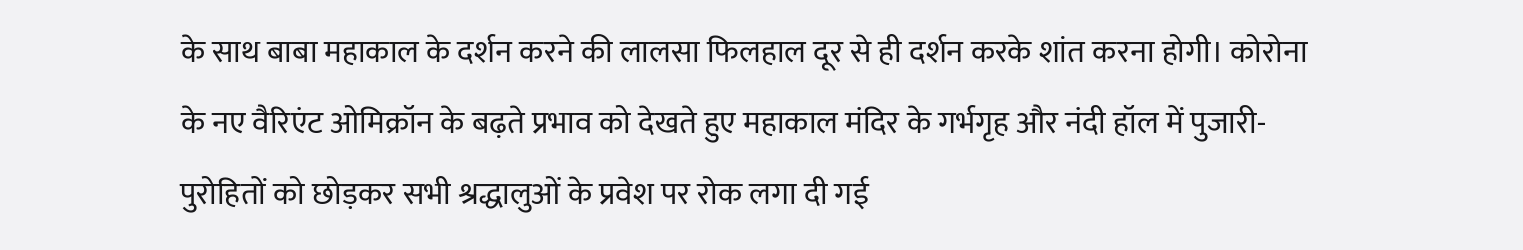के साथ बाबा महाकाल के दर्शन करने की लालसा फिलहाल दूर से ही दर्शन करके शांत करना होगी। कोरोना के नए वैरिएंट ओमिक्रॉन के बढ़ते प्रभाव को देखते हुए महाकाल मंदिर के गर्भगृह और नंदी हॉल में पुजारी-पुरोहितों को छोड़कर सभी श्रद्धालुओं के प्रवेश पर रोक लगा दी गई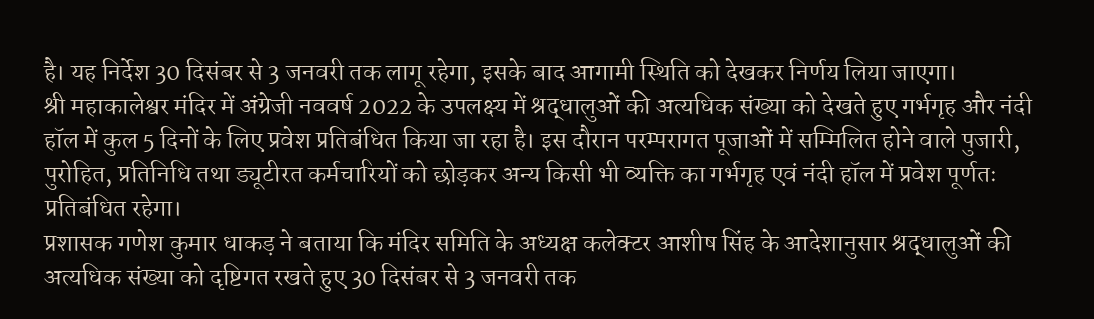है। यह निर्देश 30 दिसंबर से 3 जनवरी तक लागू रहेगा, इसके बाद आगामी स्थिति को देखकर निर्णय लिया जाएगा।
श्री महाकालेश्वर मंदिर में अंग्रेजी नववर्ष 2022 के उपलक्ष्य में श्रद्धालुओं की अत्यधिक संख्या को देखते हुए गर्भगृह और नंदी हॉल में कुल 5 दिनों के लिए प्रवेश प्रतिबंधित किया जा रहा है। इस दौरान परम्परागत पूजाओं में सम्मिलित होने वाले पुजारी, पुरोहित, प्रतिनिधि तथा ड्यूटीरत कर्मचारियों को छोड़कर अन्य किसी भी व्यक्ति का गर्भगृह एवं नंदी हॉल में प्रवेश पूर्णतः प्रतिबंधित रहेगा।
प्रशासक गणेश कुमार धाकड़ ने बताया कि मंदिर समिति के अध्यक्ष कलेक्टर आशीष सिंह के आदेशानुसार श्रद्धालुओं की अत्यधिक संख्या को दृष्टिगत रखते हुए 30 दिसंबर से 3 जनवरी तक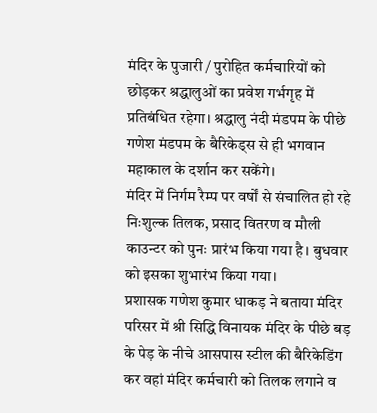मंदिर के पुजारी / पुरोहित कर्मचारियों को छोड़कर श्रद्धालुओं का प्रवेश गर्भगृह में प्रतिबंधित रहेगा। श्रद्धालु नंदी मंडपम के पीछे गणेश मंडपम के बैरिकेड्स से ही भगवान महाकाल के दर्शान कर सकेंगे।
मंदिर में निर्गम रैम्प पर वर्षों से संचालित हो रहे निःशुल्क तिलक, प्रसाद वितरण व मौली काउन्टर को पुनः प्रारंभ किया गया है। बुधवार को इसका शुभारंभ किया गया।
प्रशासक गणेश कुमार धाकड़ ने बताया मंदिर परिसर में श्री सिद्धि विनायक मंदिर के पीछे बड़ के पेड़ के नीचे आसपास स्टील की बैरिकेडिंग कर वहां मंदिर कर्मचारी को तिलक लगाने व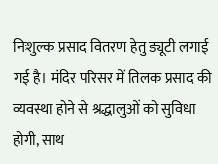निःशुल्क प्रसाद वितरण हेतु ड्यूटी लगाई गई है। मंदिर परिसर में तिलक प्रसाद की व्यवस्था होने से श्रद्धालुओं को सुविधा होगी, साथ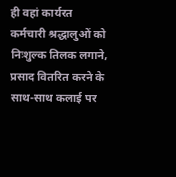ही वहां कार्यरत कर्मचारी श्रद्धालुओं को निःशुल्क तिलक लगाने, प्रसाद वितरित करने के साथ-साथ कलाई पर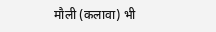मौली (कलावा) भी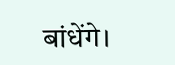बांधेंगे।